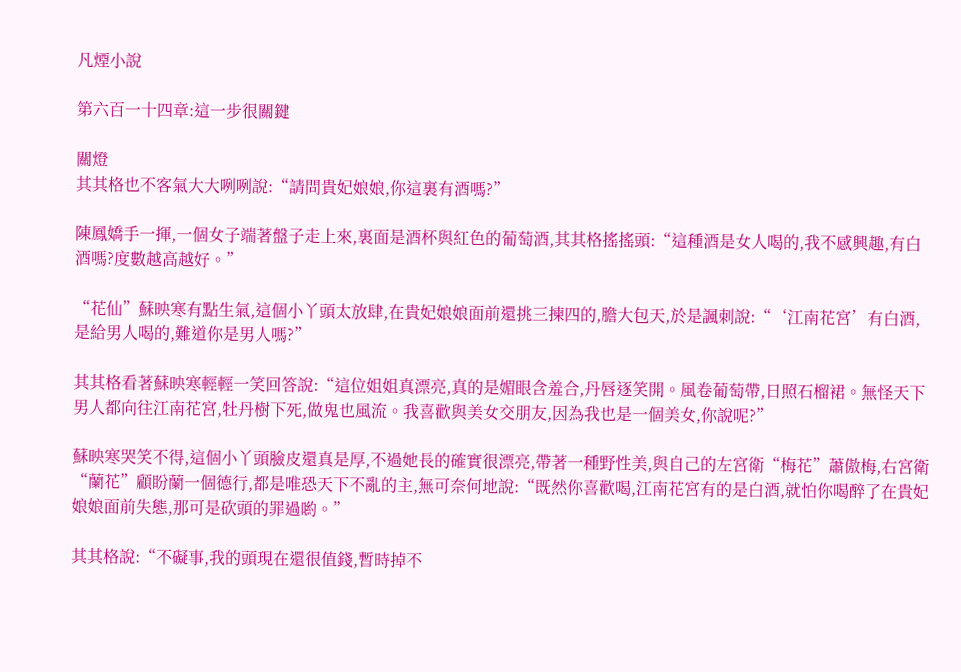凡煙小說

第六百一十四章:這一步很關鍵

關燈
其其格也不客氣大大咧咧說:“請問貴妃娘娘,你這裏有酒嗎?”

陳鳳嬌手一揮,一個女子端著盤子走上來,裏面是酒杯與紅色的葡萄酒,其其格搖搖頭:“這種酒是女人喝的,我不感興趣,有白酒嗎?度數越高越好。”

“花仙”蘇映寒有點生氣,這個小丫頭太放肆,在貴妃娘娘面前還挑三揀四的,膽大包天,於是諷刺說:“‘江南花宮’有白酒,是給男人喝的,難道你是男人嗎?”

其其格看著蘇映寒輕輕一笑回答說:“這位姐姐真漂亮,真的是媚眼含羞合,丹唇逐笑開。風卷葡萄帶,日照石榴裙。無怪天下男人都向往江南花宮,牡丹樹下死,做鬼也風流。我喜歡與美女交朋友,因為我也是一個美女,你說呢?”

蘇映寒哭笑不得,這個小丫頭臉皮還真是厚,不過她長的確實很漂亮,帶著一種野性美,與自己的左宮衛“梅花”蕭傲梅,右宮衛“蘭花”顧盼蘭一個德行,都是唯恐天下不亂的主,無可奈何地說:“既然你喜歡喝,江南花宮有的是白酒,就怕你喝醉了在貴妃娘娘面前失態,那可是砍頭的罪過喲。”

其其格說:“不礙事,我的頭現在還很值錢,暫時掉不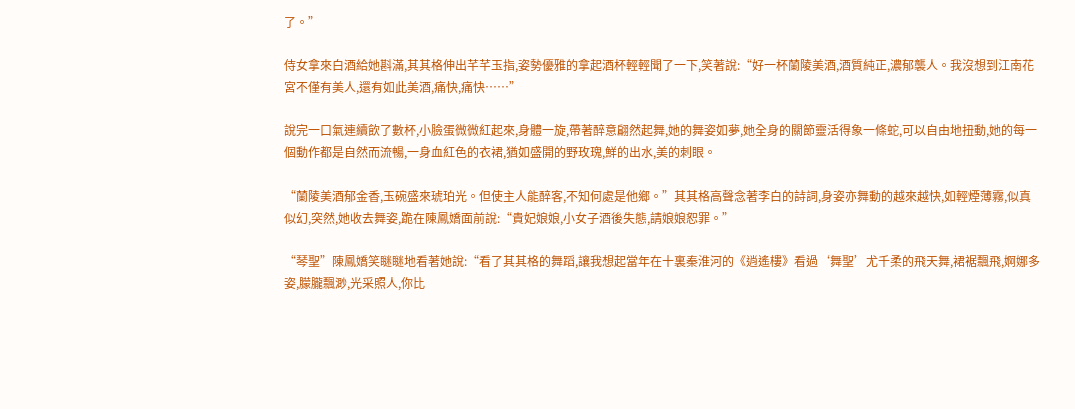了。”

侍女拿來白酒給她斟滿,其其格伸出芊芊玉指,姿勢優雅的拿起酒杯輕輕聞了一下,笑著說:“好一杯蘭陵美酒,酒質純正,濃郁襲人。我沒想到江南花宮不僅有美人,還有如此美酒,痛快,痛快……”

說完一口氣連續飲了數杯,小臉蛋微微紅起來,身體一旋,帶著醉意翩然起舞,她的舞姿如夢,她全身的關節靈活得象一條蛇,可以自由地扭動,她的每一個動作都是自然而流暢,一身血紅色的衣裙,猶如盛開的野玫瑰,鮮的出水,美的刺眼。

“蘭陵美酒郁金香,玉碗盛來琥珀光。但使主人能醉客,不知何處是他鄉。”其其格高聲念著李白的詩詞,身姿亦舞動的越來越快,如輕煙薄霧,似真似幻,突然,她收去舞姿,跪在陳鳳嬌面前說:“貴妃娘娘,小女子酒後失態,請娘娘恕罪。”

“琴聖”陳鳳嬌笑瞇瞇地看著她說:“看了其其格的舞蹈,讓我想起當年在十裏秦淮河的《逍遙樓》看過‘舞聖’尤千柔的飛天舞,裙裾飄飛,婀娜多姿,朦朧飄渺,光采照人,你比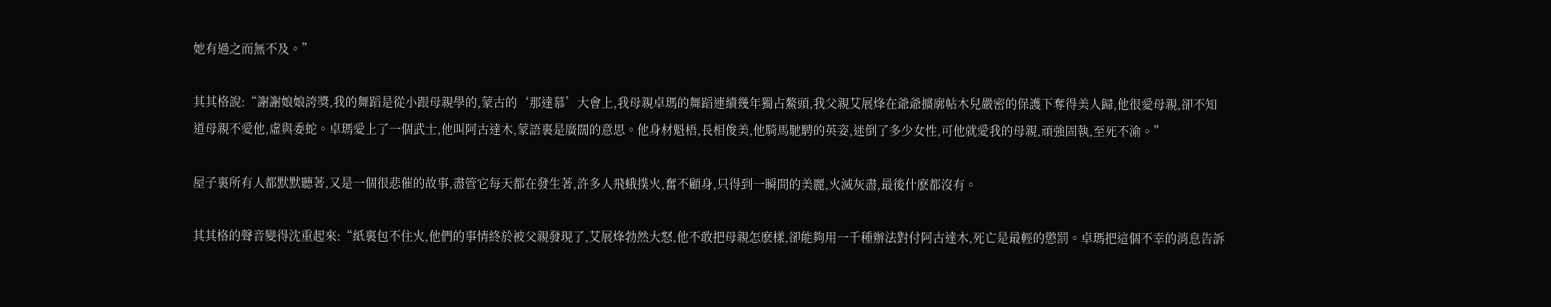她有過之而無不及。”

其其格說:“謝謝娘娘誇獎,我的舞蹈是從小跟母親學的,蒙古的‘那達慕’大會上,我母親卓瑪的舞蹈連續幾年獨占鰲頭,我父親艾展烽在爺爺擴廓帖木兒嚴密的保護下奪得美人歸,他很愛母親,卻不知道母親不愛他,虛與委蛇。卓瑪愛上了一個武士,他叫阿古達木,蒙語裏是廣闊的意思。他身材魁梧,長相俊美,他騎馬馳騁的英姿,迷倒了多少女性,可他就愛我的母親,頑強固執,至死不渝。”

屋子裏所有人都默默聽著,又是一個很悲催的故事,盡管它每天都在發生著,許多人飛蛾撲火,奮不顧身,只得到一瞬間的美麗,火滅灰盡,最後什麽都沒有。

其其格的聲音變得沈重起來:“紙裏包不住火,他們的事情終於被父親發現了,艾展烽勃然大怒,他不敢把母親怎麽樣,卻能夠用一千種辦法對付阿古達木,死亡是最輕的懲罰。卓瑪把這個不幸的消息告訴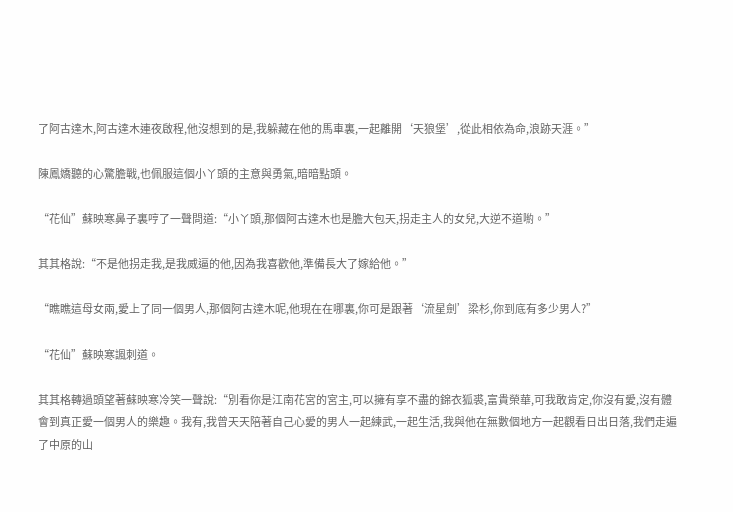了阿古達木,阿古達木連夜啟程,他沒想到的是,我躲藏在他的馬車裏,一起離開‘天狼堡’,從此相依為命,浪跡天涯。”

陳鳳嬌聽的心驚膽戰,也佩服這個小丫頭的主意與勇氣,暗暗點頭。

“花仙”蘇映寒鼻子裏哼了一聲問道:“小丫頭,那個阿古達木也是膽大包天,拐走主人的女兒,大逆不道喲。”

其其格說:“不是他拐走我,是我威逼的他,因為我喜歡他,準備長大了嫁給他。”

“瞧瞧這母女兩,愛上了同一個男人,那個阿古達木呢,他現在在哪裏,你可是跟著‘流星劍’梁杉,你到底有多少男人?”

“花仙”蘇映寒諷刺道。

其其格轉過頭望著蘇映寒冷笑一聲說:“別看你是江南花宮的宮主,可以擁有享不盡的錦衣狐裘,富貴榮華,可我敢肯定,你沒有愛,沒有體會到真正愛一個男人的樂趣。我有,我曾天天陪著自己心愛的男人一起練武,一起生活,我與他在無數個地方一起觀看日出日落,我們走遍了中原的山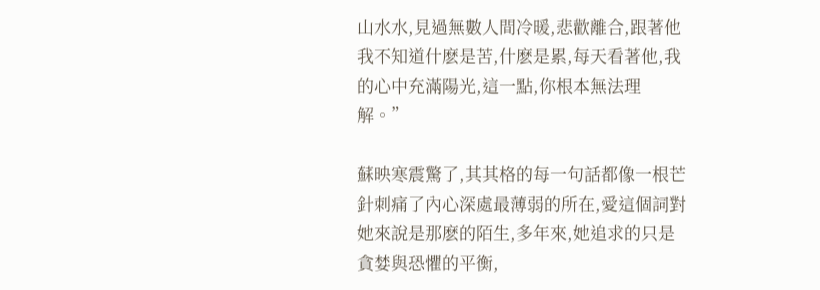山水水,見過無數人間冷暖,悲歡離合,跟著他我不知道什麽是苦,什麽是累,每天看著他,我的心中充滿陽光,這一點,你根本無法理解。”

蘇映寒震驚了,其其格的每一句話都像一根芒針刺痛了內心深處最薄弱的所在,愛這個詞對她來說是那麽的陌生,多年來,她追求的只是貪婪與恐懼的平衡,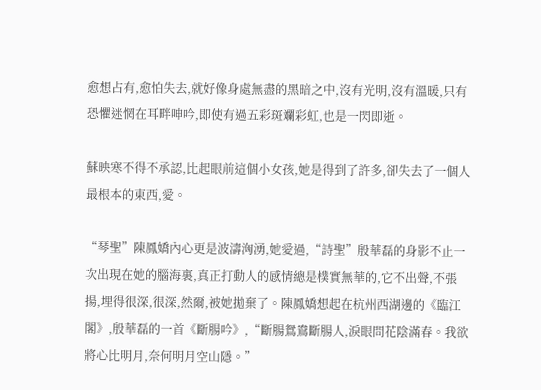愈想占有,愈怕失去,就好像身處無盡的黑暗之中,沒有光明,沒有溫暖,只有恐懼迷惘在耳畔呻吟,即使有過五彩斑斕彩虹,也是一閃即逝。

蘇映寒不得不承認,比起眼前這個小女孩,她是得到了許多,卻失去了一個人最根本的東西,愛。

“琴聖”陳鳳嬌內心更是波濤洶湧,她愛過,“詩聖”殷華磊的身影不止一次出現在她的腦海裏,真正打動人的感情總是樸實無華的,它不出聲,不張揚,埋得很深,很深,然爾,被她拋棄了。陳鳳嬌想起在杭州西湖邊的《臨江閣》,殷華磊的一首《斷腸吟》,“斷腸鴛鴦斷腸人,淚眼問花陰滿春。我欲將心比明月,奈何明月空山隱。”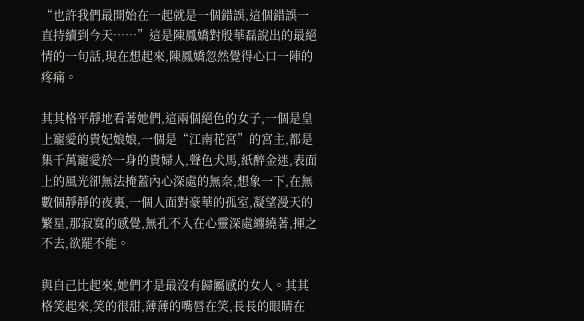“也許我們最開始在一起就是一個錯誤,這個錯誤一直持續到今天……”這是陳鳳嬌對殷華磊說出的最絕情的一句話,現在想起來,陳鳳嬌忽然覺得心口一陣的疼痛。

其其格平靜地看著她們,這兩個絕色的女子,一個是皇上寵愛的貴妃娘娘,一個是“江南花宮”的宮主,都是集千萬寵愛於一身的貴婦人,聲色犬馬,紙醉金迷,表面上的風光卻無法掩蓋內心深處的無奈,想象一下,在無數個靜靜的夜裏,一個人面對豪華的孤室,凝望漫天的繁星,那寂寞的感覺,無孔不入在心靈深處纏繞著,揮之不去,欲罷不能。

與自己比起來,她們才是最沒有歸屬感的女人。其其格笑起來,笑的很甜,薄薄的嘴唇在笑,長長的眼睛在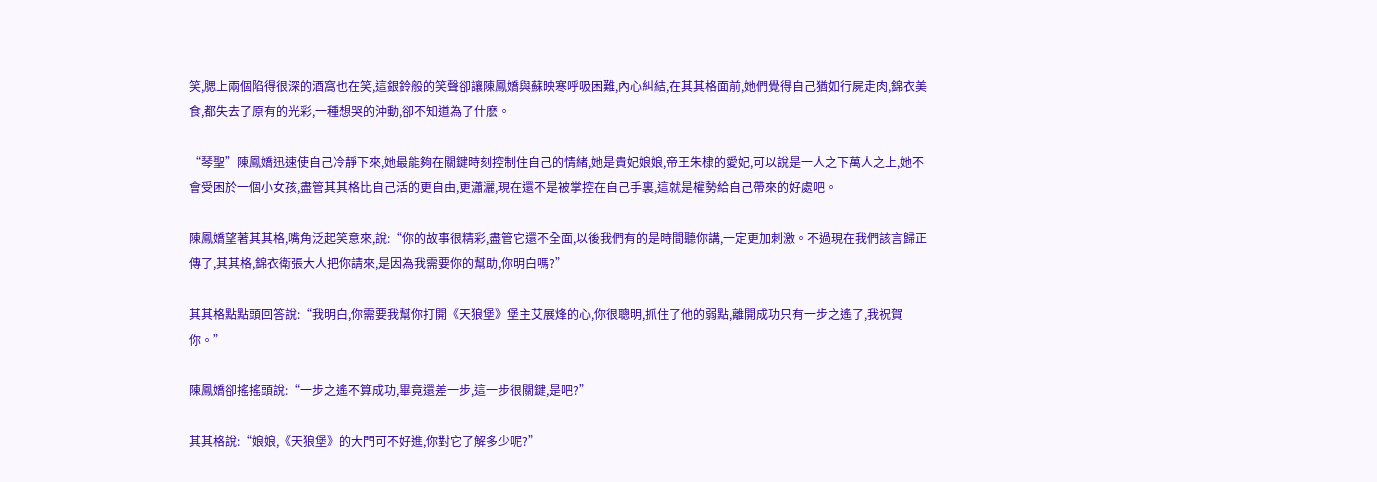笑,腮上兩個陷得很深的酒窩也在笑,這銀鈴般的笑聲卻讓陳鳳嬌與蘇映寒呼吸困難,內心糾結,在其其格面前,她們覺得自己猶如行屍走肉,錦衣美食,都失去了原有的光彩,一種想哭的沖動,卻不知道為了什麽。

“琴聖”陳鳳嬌迅速使自己冷靜下來,她最能夠在關鍵時刻控制住自己的情緒,她是貴妃娘娘,帝王朱棣的愛妃,可以說是一人之下萬人之上,她不會受困於一個小女孩,盡管其其格比自己活的更自由,更瀟灑,現在還不是被掌控在自己手裏,這就是權勢給自己帶來的好處吧。

陳鳳嬌望著其其格,嘴角泛起笑意來,說:“你的故事很精彩,盡管它還不全面,以後我們有的是時間聽你講,一定更加刺激。不過現在我們該言歸正傳了,其其格,錦衣衛張大人把你請來,是因為我需要你的幫助,你明白嗎?”

其其格點點頭回答說:“我明白,你需要我幫你打開《天狼堡》堡主艾展烽的心,你很聰明,抓住了他的弱點,離開成功只有一步之遙了,我祝賀你。”

陳鳳嬌卻搖搖頭說:“一步之遙不算成功,畢竟還差一步,這一步很關鍵,是吧?”

其其格說:“娘娘,《天狼堡》的大門可不好進,你對它了解多少呢?”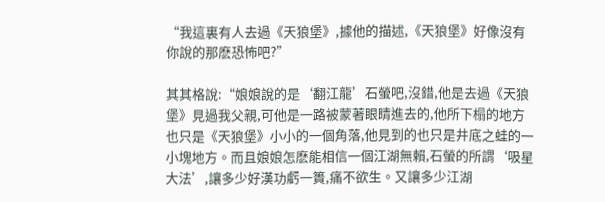“我這裏有人去過《天狼堡》,據他的描述,《天狼堡》好像沒有你說的那麽恐怖吧?”

其其格說:“娘娘說的是‘翻江龍’石螢吧,沒錯,他是去過《天狼堡》見過我父親,可他是一路被蒙著眼睛進去的,他所下榻的地方也只是《天狼堡》小小的一個角落,他見到的也只是井底之蛙的一小塊地方。而且娘娘怎麽能相信一個江湖無賴,石螢的所謂‘吸星大法’,讓多少好漢功虧一簣,痛不欲生。又讓多少江湖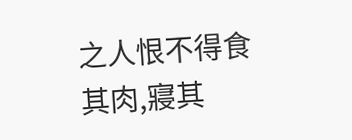之人恨不得食其肉,寢其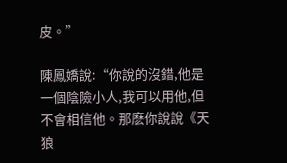皮。”

陳鳳嬌說:“你說的沒錯,他是一個陰險小人,我可以用他,但不會相信他。那麽你說說《天狼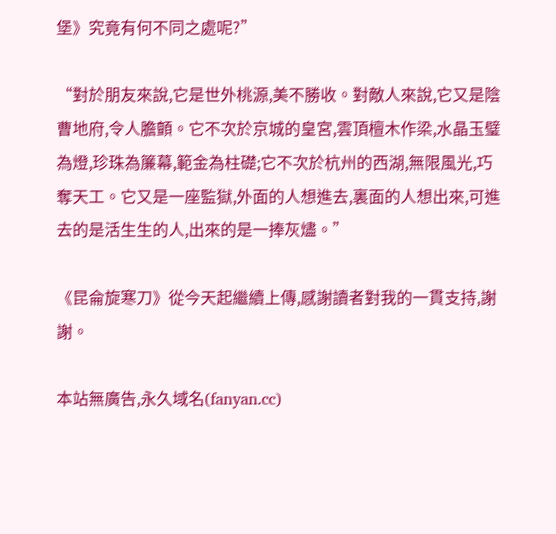堡》究竟有何不同之處呢?”

“對於朋友來說,它是世外桃源,美不勝收。對敵人來說,它又是陰曹地府,令人膽顫。它不次於京城的皇宮,雲頂檀木作梁,水晶玉璧為燈,珍珠為簾幕,範金為柱礎;它不次於杭州的西湖,無限風光,巧奪天工。它又是一座監獄,外面的人想進去,裏面的人想出來,可進去的是活生生的人,出來的是一捧灰燼。”

《昆侖旋寒刀》從今天起繼續上傳,感謝讀者對我的一貫支持,謝謝。

本站無廣告,永久域名(fanyan.cc)